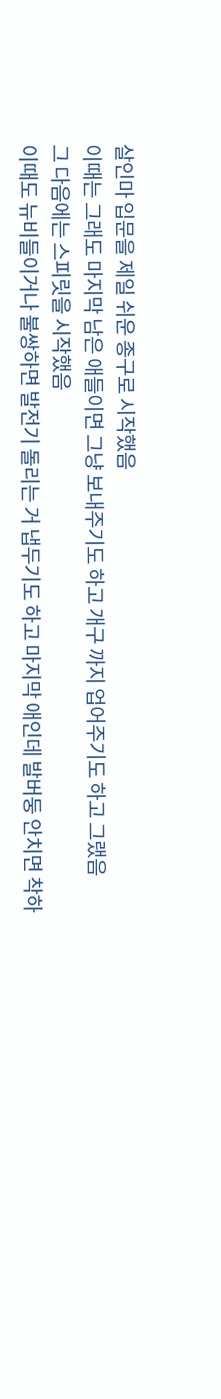살인마 입문을 제일 쉬운 종구로 시작했음
이때는 그래도 마지막 남은 애들이면 그냥 보내주기도 하고 개구 까지 업어주기도 하고 그랬음
그 다음에는 스피릿을 시작했음
이때도 뉴비들이거나 불쌍하면 발전기 돌리는 거 냅두기도 하고 마지막 애인데 발버둥 안치면 착하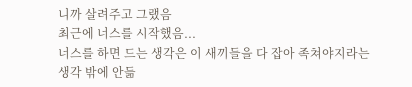니까 살려주고 그랬음
최근에 너스를 시작했음...
너스를 하면 드는 생각은 이 새끼들을 다 잡아 족쳐야지라는 생각 밖에 안듦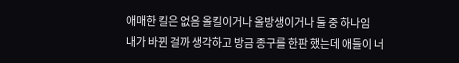애매한 킬은 없음 올킬이거나 올방생이거나 둘 중 하나임
내가 바뀐 걸까 생각하고 방금 종구를 한판 했는데 애들이 너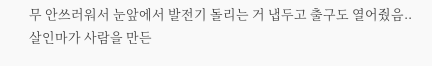무 안쓰러워서 눈앞에서 발전기 돌리는 거 냅두고 출구도 열어줬음..
살인마가 사람을 만든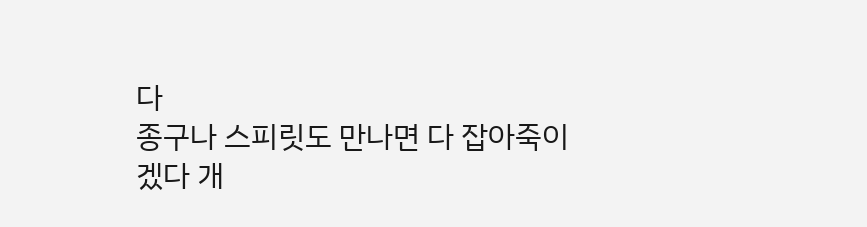다
종구나 스피릿도 만나면 다 잡아죽이겠다 개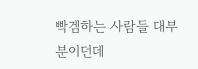빡겜하는 사람들 대부분이던데